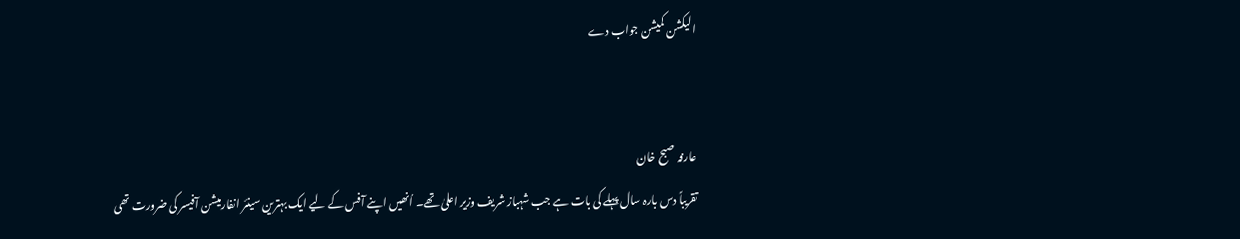الیکشن کمیشن جواب دے


عارفہ صبح خان
تقریباً دس بارہ سال پہلے کی بات ہے جب شہباز شریف وزیر اعلیٰ تھے۔ اُنھیں اپنے آفس کے لیے ایک بہترین سینئر انفارمیشن آفیسر کی ضرورت تھی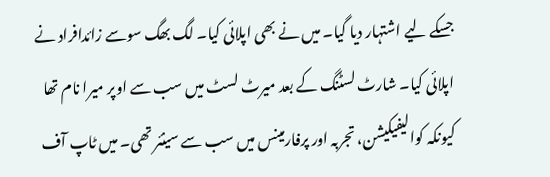جسکے لیے اشتہار دیا گیا۔ میں نے بھی اپلائی کیا۔ لگ بھگ سوسے زائدافراد نے اپلائی کیا۔ شارٹ لسٹنگ کے بعد میرٹ لسٹ میں سب سے اوپر میرا نام تھا کیونکہ کوالیفیکیشن، تجربہ اور پرفارمینس میں سب سے سینئر تھی۔ میں ٹاپ آف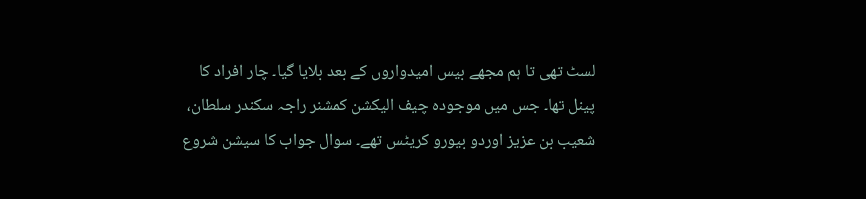لسٹ تھی تا ہم مجھے بیس امیدواروں کے بعد بلایا گیا۔ چار افراد کا پینل تھا۔ جس میں موجودہ چیف الیکشن کمشنر راجہ سکندر سلطان، شعیب بن عزیز اوردو بیورو کریٹس تھے۔ سوال جواب کا سیشن شروع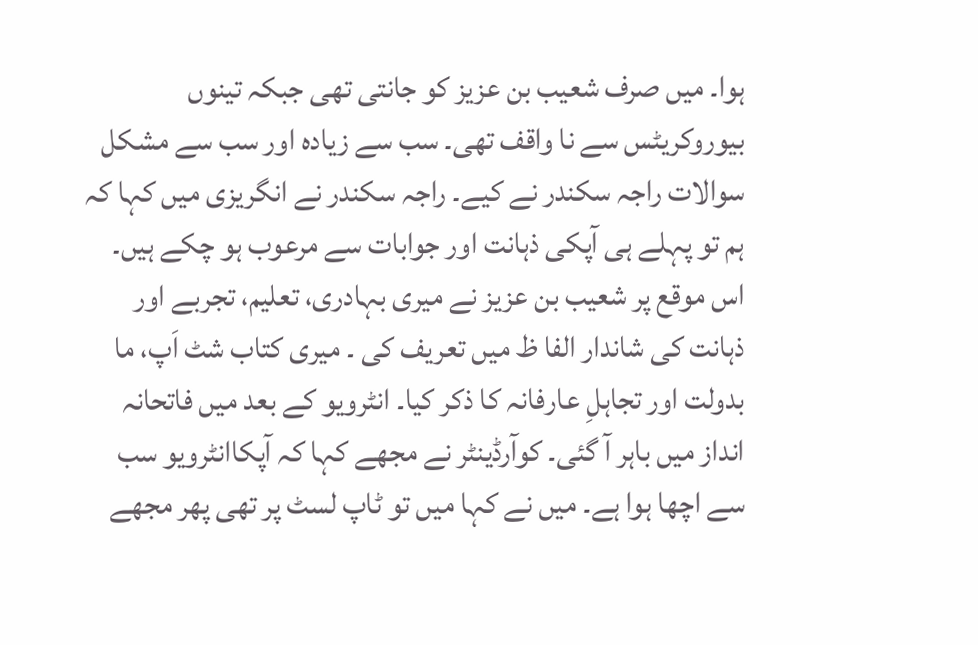ہوا۔ میں صرف شعیب بن عزیز کو جانتی تھی جبکہ تینوں بیوروکریٹس سے نا واقف تھی۔ سب سے زیادہ اور سب سے مشکل سوالات راجہ سکندر نے کیے۔ راجہ سکندر نے انگریزی میں کہا کہ ہم تو پہلے ہی آپکی ذہانت اور جوابات سے مرعوب ہو چکے ہیں۔ اس موقع پر شعیب بن عزیز نے میری بہادری، تعلیم، تجربے اور ذہانت کی شاندار الفا ظ میں تعریف کی ۔ میری کتاب شٹ اَپ، ما بدولت اور تجاہلِ عارفانہ کا ذکر کیا۔ انٹرویو کے بعد میں فاتحانہ انداز میں باہر آ گئی۔ کوآرڈینٹر نے مجھے کہا کہ آپکاانٹرویو سب سے اچھا ہوا ہے۔ میں نے کہا میں تو ٹاپ لسٹ پر تھی پھر مجھے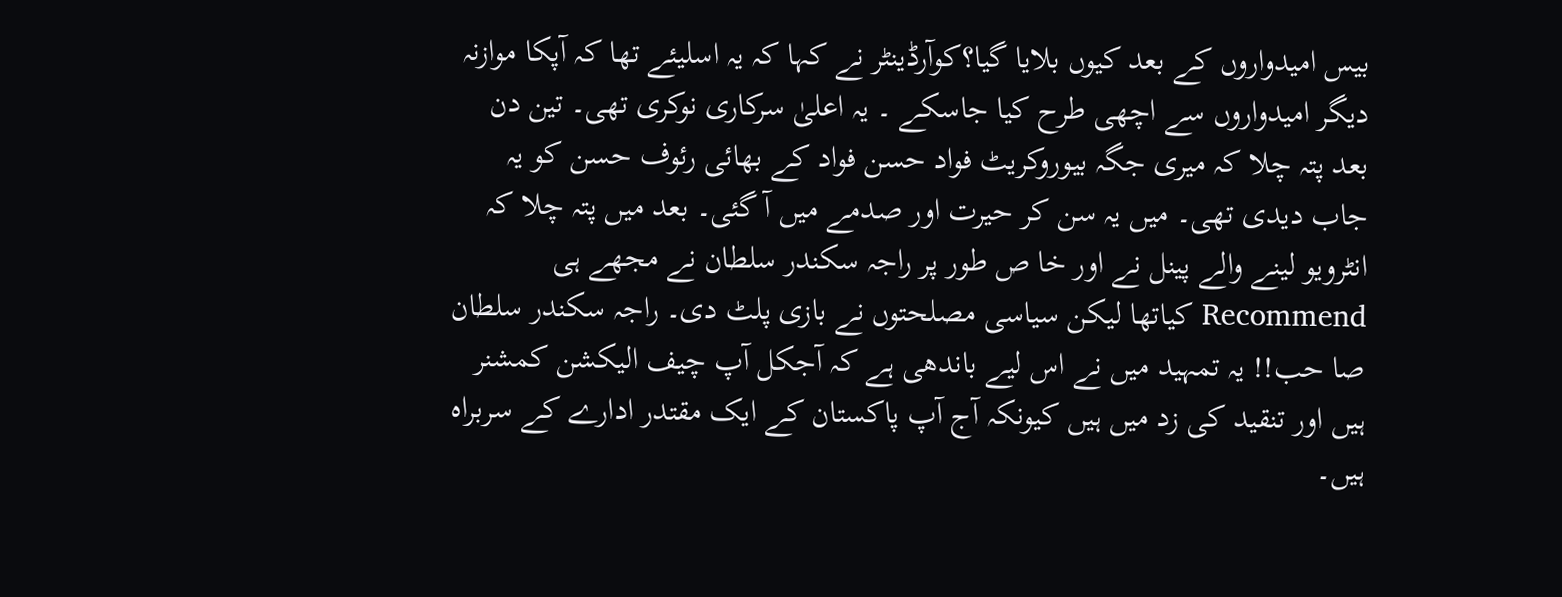بیس امیدواروں کے بعد کیوں بلایا گیا؟کوآرڈینٹر نے کہا کہ یہ اسلیئے تھا کہ آپکا موازنہ دیگر امیدواروں سے اچھی طرح کیا جاسکے ۔ یہ اعلیٰ سرکاری نوکری تھی۔ تین دن بعد پتہ چلا کہ میری جگہ بیوروکریٹ فواد حسن فواد کے بھائی رئوف حسن کو یہ جاب دیدی تھی۔ میں یہ سن کر حیرت اور صدمے میں آ گئی۔ بعد میں پتہ چلا کہ انٹرویو لینے والے پینل نے اور خا ص طور پر راجہ سکندر سلطان نے مجھے ہی Recommend کیاتھا لیکن سیاسی مصلحتوں نے بازی پلٹ دی۔ راجہ سکندر سلطان صا حب!! یہ تمہید میں نے اس لیے باندھی ہے کہ آجکل آپ چیف الیکشن کمشنر ہیں اور تنقید کی زد میں ہیں کیونکہ آج آپ پاکستان کے ایک مقتدر ادارے کے سربراہ ہیں۔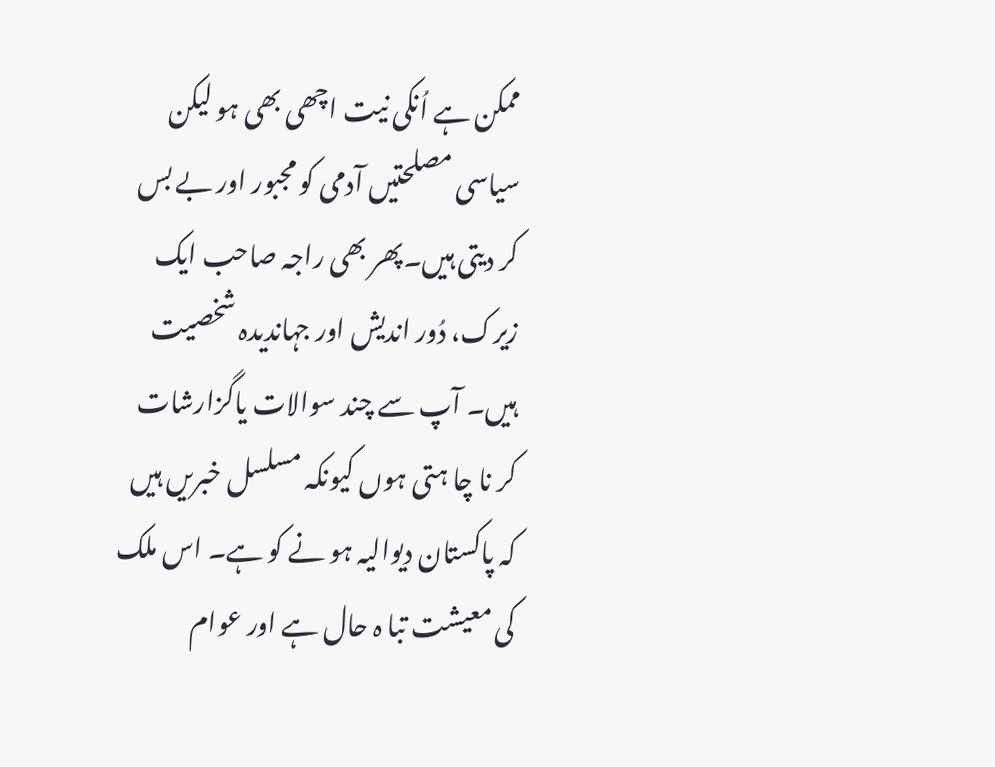ممکن ہے اُنکی نیت اچھی بھی ہو لیکن سیاسی مصلحتیں آدمی کو مجبور اور بے بس کر دیتی ہیں۔پھر بھی راجہ صاحب ایک زیرک، دُور اندیش اور جہاندیدہ شخصیت ہیں۔ آپ سے چند سوالات یاگزارشات کر نا چا ہتی ہوں کیونکہ مسلسل خبریں ہیں کہ پاکستان دیوالیہ ہو نے کو ہے۔ اس ملک کی معیشت تبا ہ حال ہے اور عوام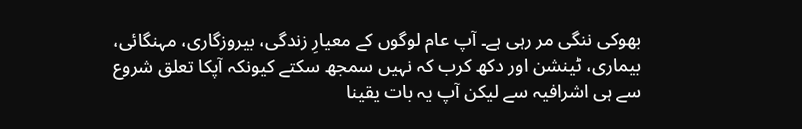بھوکی ننگی مر رہی ہے۔ آپ عام لوگوں کے معیارِ زندگی، بیروزگاری، مہنگائی، بیماری، ٹینشن اور دکھ کرب کہ نہیں سمجھ سکتے کیونکہ آپکا تعلق شروع سے ہی اشرافیہ سے لیکن آپ یہ بات یقینا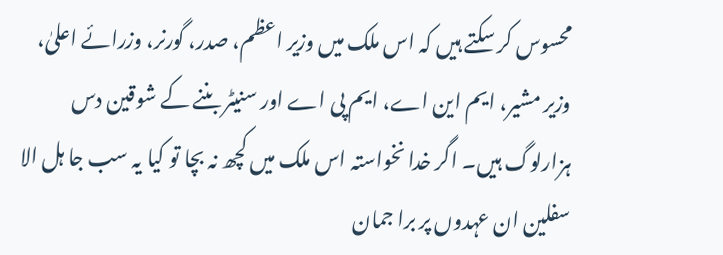محسوس کر سکتے ہیں کہ اس ملک میں وزیر اعظم، صدر، گورنر، وزرائے اعلیٰ، وزیر مشیر، ایم این اے، ایم پی اے اور سنیٹر بننے کے شوقین دس ہزارلوگ ہیں۔ اگر خدا نخواستہ اس ملک میں کچھ نہ بچا تو کیا یہ سب جا ہل الا سفلین ان عہدوں پر برا جمان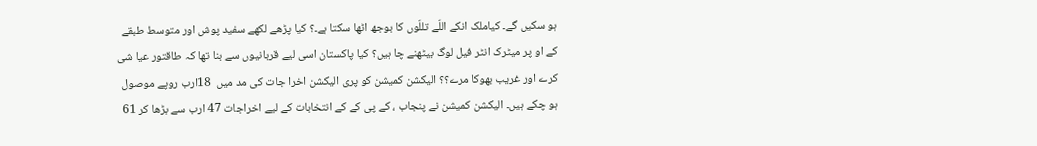ہو سکیں گے۔ کیاملک انکے اللّے تللّوں کا بوجھ اٹھا سکتا ہے۔؟ کیا پڑھے لکھے سفید پوش اور متوسط طبقے کے او پر میٹرک انٹر فیل لوگ بیٹھنے چا ہیں؟ کیا پاکستان اسی لیے قربانیوں سے بنا تھا کہ طاقتور عیا شی کرے اور غریب بھوکا مرے؟؟ الیکشن کمیشن کو پری الیکشن اخرا جات کی مد میں  18ارب روپے موصول ہو چکے ہیں۔ الیکشن کمیشن نے پنجاب ، کے پی کے کے انتخابات کے لیے اخراجات 47 ارب سے بڑھا کر 61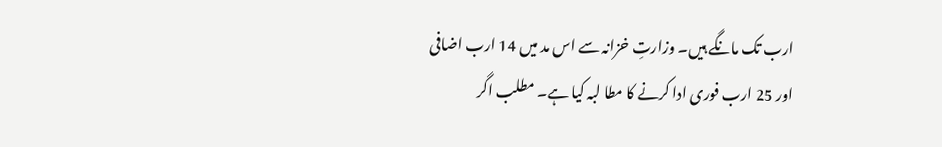ارب تک مانگے ہیں۔ وزارتِ خزانہ سے اس مد میں 14 ارب اضافی اور 25 ارب فوری ادا کرنے کا مطا لبہ کیا ہے۔ مطلب اگر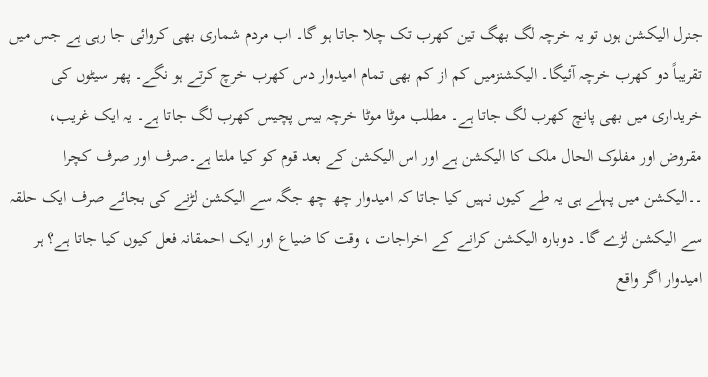جنرل الیکشن ہوں تو یہ خرچہ لگ بھگ تین کھرب تک چلا جاتا ہو گا۔ اب مردم شماری بھی کروائی جا رہی ہے جس میں تقریباً دو کھرب خرچہ آئیگا۔ الیکشنزمیں کم از کم بھی تمام امیدوار دس کھرب خرچ کرتے ہو نگے۔ پھر سیٹوں کی خریداری میں بھی پانچ کھرب لگ جاتا ہے۔ مطلب موٹا موٹا خرچہ بیس پچیس کھرب لگ جاتا ہے۔ یہ ایک غریب، مقروض اور مفلوک الحال ملک کا الیکشن ہے اور اس الیکشن کے بعد قوم کو کیا ملتا ہے۔صرف اور صرف کچرا ۔۔الیکشن میں پہلے ہی یہ طے کیوں نہیں کیا جاتا کہ امیدوار چھ چھ جگہ سے الیکشن لڑنے کی بجائے صرف ایک حلقہ سے الیکشن لڑے گا۔ دوبارہ الیکشن کرانے کے اخراجات ، وقت کا ضیاع اور ایک احمقانہ فعل کیوں کیا جاتا ہے؟ ہر امیدوار اگر واقع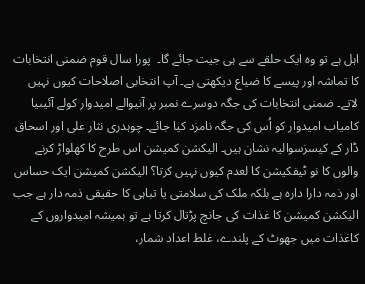اہل ہے تو وہ ایک حلقے سے ہی جیت جائے گا۔  پورا سال قوم ضمنی انتخابات کا تماشہ اور پیسے کا ضیاع دیکھتی ہے۔ آپ انتخابی اصلاحات کیوں نہیں لاتے۔ ضمنی انتخابات کی جگہ دوسرے نمبر پر آنیوالے امیدوار کولے آئیںیا کامیاب امیدوار کو اُس کی جگہ نامزد کیا جائے۔ چوہدری نثار علی اور اسحاق ڈار کے کیسزسوالیہ نشان ہیں۔ الیکشن کمیشن اس طرح کا کھلواڑ کرنے والوں کا نو ٹیفکیشن کا لعدم کیوں نہیں کرتا؟ الیکشن کمیشن ایک حساس اور ذمہ دارا دارہ ہے بلکہ ملک کی سلامتی یا تباہی کا حقیقی ذمہ دار ہے جب الیکشن کمیشن کا غذات کی جانچ پڑتال کرتا ہے تو ہمیشہ امیدواروں کے کاغذات میں جھوٹ کے پلندے، غلط اعداد شمار،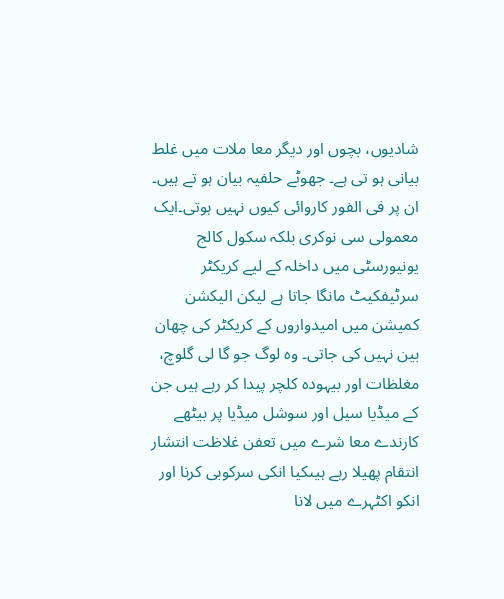شادیوں، بچوں اور دیگر معا ملات میں غلط بیانی ہو تی ہے۔ جھوٹے حلفیہ بیان ہو تے ہیں۔ ان پر فی الفور کاروائی کیوں نہیں ہوتی۔ایک معمولی سی نوکری بلکہ سکول کالج یونیورسٹی میں داخلہ کے لیے کریکٹر سرٹیفکیٹ مانگا جاتا ہے لیکن الیکشن کمیشن میں امیدواروں کے کریکٹر کی چھان بین نہیں کی جاتی۔ وہ لوگ جو گا لی گلوچ، مغلظات اور بیہودہ کلچر پیدا کر رہے ہیں جن کے میڈیا سیل اور سوشل میڈیا پر بیٹھے کارندے معا شرے میں تعفن غلاظت انتشار انتقام پھیلا رہے ہیںکیا انکی سرکوبی کرنا اور انکو اکٹہرے میں لانا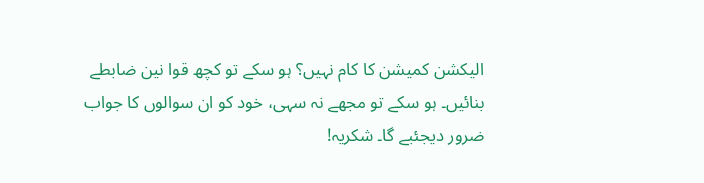الیکشن کمیشن کا کام نہیں؟ ہو سکے تو کچھ قوا نین ضابطے بنائیں۔ ہو سکے تو مجھے نہ سہی، خود کو ان سوالوں کا جواب  ضرور دیجئبے گا۔ شکریہ!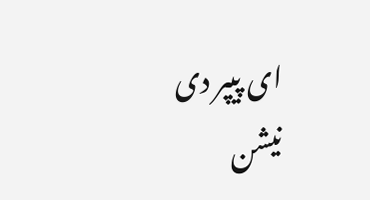ای پیپر دی نیشن